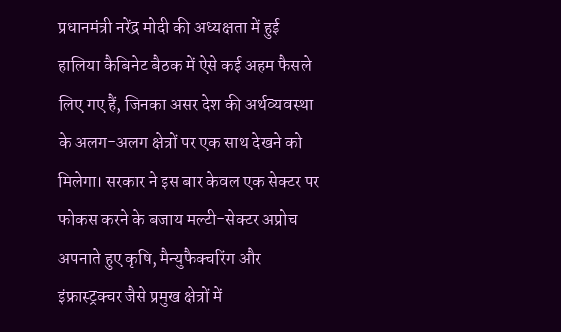प्रधानमंत्री नरेंद्र मोदी की अध्यक्षता में हुई हालिया कैबिनेट बैठक में ऐसे कई अहम फैसले लिए गए हैं, जिनका असर देश की अर्थव्यवस्था के अलग-अलग क्षेत्रों पर एक साथ देखने को मिलेगा। सरकार ने इस बार केवल एक सेक्टर पर फोकस करने के बजाय मल्टी-सेक्टर अप्रोच अपनाते हुए कृषि, मैन्युफैक्चरिंग और इंफ्रास्ट्रक्चर जैसे प्रमुख क्षेत्रों में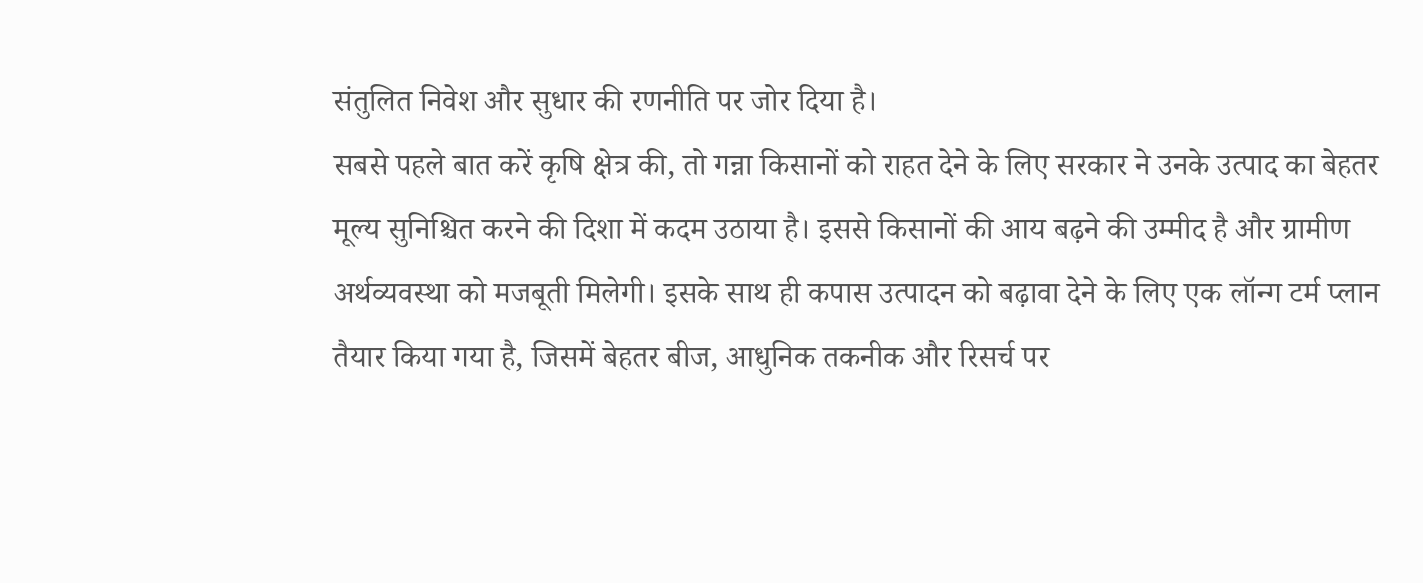संतुलित निवेश और सुधार की रणनीति पर जोर दिया है।
सबसे पहले बात करें कृषि क्षेत्र की, तो गन्ना किसानों को राहत देने के लिए सरकार ने उनके उत्पाद का बेहतर मूल्य सुनिश्चित करने की दिशा में कदम उठाया है। इससे किसानों की आय बढ़ने की उम्मीद है और ग्रामीण अर्थव्यवस्था को मजबूती मिलेगी। इसके साथ ही कपास उत्पादन को बढ़ावा देने के लिए एक लॉन्ग टर्म प्लान तैयार किया गया है, जिसमें बेहतर बीज, आधुनिक तकनीक और रिसर्च पर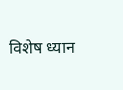विशेष ध्यान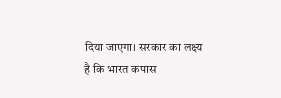दिया जाएगा। सरकार का लक्ष्य है कि भारत कपास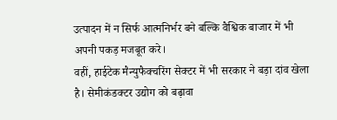उत्पादन में न सिर्फ आत्मनिर्भर बने बल्कि वैश्विक बाजार में भी अपनी पकड़ मजबूत करे।
वहीं, हाईटेक मैन्युफैक्चरिंग सेक्टर में भी सरकार ने बड़ा दांव खेला है। सेमीकंडक्टर उद्योग को बढ़ावा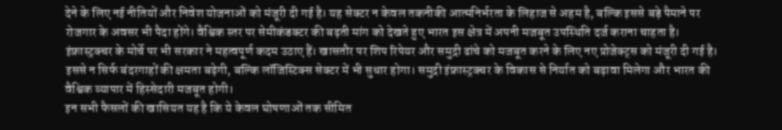देने के लिए नई नीतियों और निवेश योजनाओं को मंजूरी दी गई है। यह सेक्टर न केवल तकनीकी आत्मनिर्भरता के लिहाज से अहम है, बल्कि इससे बड़े पैमाने पर रोजगार के अवसर भी पैदा होंगे। वैश्विक स्तर पर सेमीकंडक्टर की बढ़ती मांग को देखते हुए भारत इस क्षेत्र में अपनी मजबूत उपस्थिति दर्ज कराना चाहता है।
इंफ्रास्ट्रक्चर के मोर्चे पर भी सरकार ने महत्वपूर्ण कदम उठाए हैं। खासतौर पर शिप रिपेयर और समुद्री ढांचे को मजबूत करने के लिए नए प्रोजेक्ट्स को मंजूरी दी गई है। इससे न सिर्फ बंदरगाहों की क्षमता बढ़ेगी, बल्कि लॉजिस्टिक्स सेक्टर में भी सुधार होगा। समुद्री इंफ्रास्ट्रक्चर के विकास से निर्यात को बढ़ावा मिलेगा और भारत की वैश्विक व्यापार में हिस्सेदारी मजबूत होगी।
इन सभी फैसलों की खासियत यह है कि ये केवल घोषणाओं तक सीमित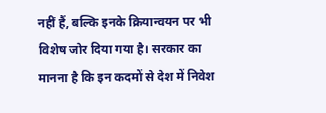नहीं हैं, बल्कि इनके क्रियान्वयन पर भी विशेष जोर दिया गया है। सरकार का मानना है कि इन कदमों से देश में निवेश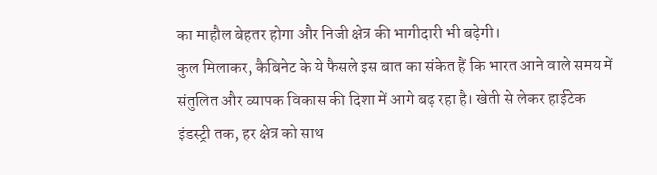का माहौल बेहतर होगा और निजी क्षेत्र की भागीदारी भी बढ़ेगी।
कुल मिलाकर, कैबिनेट के ये फैसले इस बात का संकेत हैं कि भारत आने वाले समय में संतुलित और व्यापक विकास की दिशा में आगे बढ़ रहा है। खेती से लेकर हाईटेक इंडस्ट्री तक, हर क्षेत्र को साथ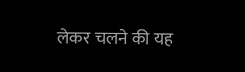लेकर चलने की यह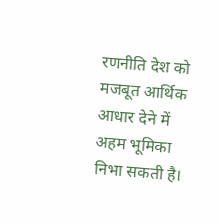रणनीति देश को मजबूत आर्थिक आधार देने में अहम भूमिका निभा सकती है।